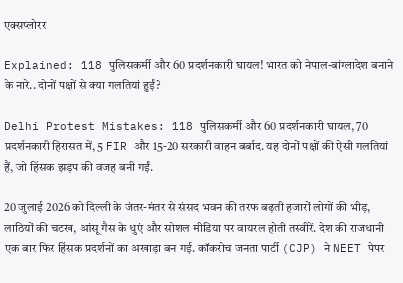एक्सप्लोरर

Explained: 118 पुलिसकर्मी और 60 प्रदर्शनकारी घायल! भारत को नेपाल-बांग्लादेश बनाने के नारे.. दोनों पक्षों से क्या गलतियां हुईं?

Delhi Protest Mistakes: 118 पुलिसकर्मी और 60 प्रदर्शनकारी घायल, 70 प्रदर्शनकारी हिरासत में, 5 FIR और 15-20 सरकारी वाहन बर्बाद. यह दोनों पक्षों की ऐसी गलतियां हैं, जो हिंसक झड़प की वजह बनी गईं.

20 जुलाई 2026 को दिल्ली के जंतर-मंतर से संसद भवन की तरफ बढ़ती हजारों लोगों की भीड़, लाठियों की चटख, आंसू गैस के धुएं और सोशल मीडिया पर वायरल होती तस्वीरें. देश की राजधानी एक बार फिर हिंसक प्रदर्शनों का अखाड़ा बन गई. कॉकरोच जनता पार्टी (CJP) ने NEET पेपर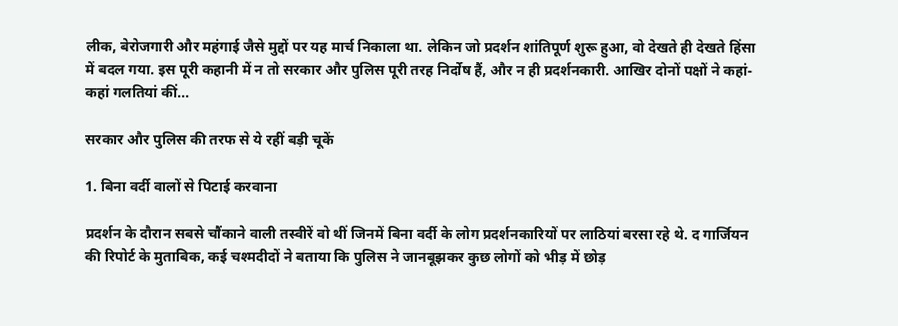लीक, बेरोजगारी और महंगाई जैसे मुद्दों पर यह मार्च निकाला था. लेकिन जो प्रदर्शन शांतिपूर्ण शुरू हुआ, वो देखते ही देखते हिंसा में बदल गया. इस पूरी कहानी में न तो सरकार और पुलिस पूरी तरह निर्दोष हैं, और न ही प्रदर्शनकारी. आखिर दोनों पक्षों ने कहां-कहां गलतियां कीं...

सरकार और पुलिस की तरफ से ये रहीं बड़ी चूकें

1. बिना वर्दी वालों से पिटाई करवाना

प्रदर्शन के दौरान सबसे चौंकाने वाली तस्वीरें वो थीं जिनमें बिना वर्दी के लोग प्रदर्शनकारियों पर लाठियां बरसा रहे थे. द गार्जियन की रिपोर्ट के मुताबिक, कई चश्मदीदों ने बताया कि पुलिस ने जानबूझकर कुछ लोगों को भीड़ में छोड़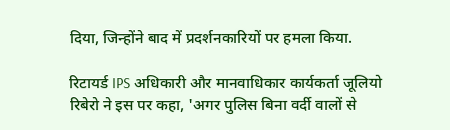दिया, जिन्होंने बाद में प्रदर्शनकारियों पर हमला किया.

रिटायर्ड IPS अधिकारी और मानवाधिकार कार्यकर्ता जूलियो रिबेरो ने इस पर कहा, 'अगर पुलिस बिना वर्दी वालों से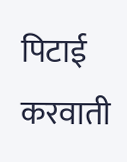पिटाई करवाती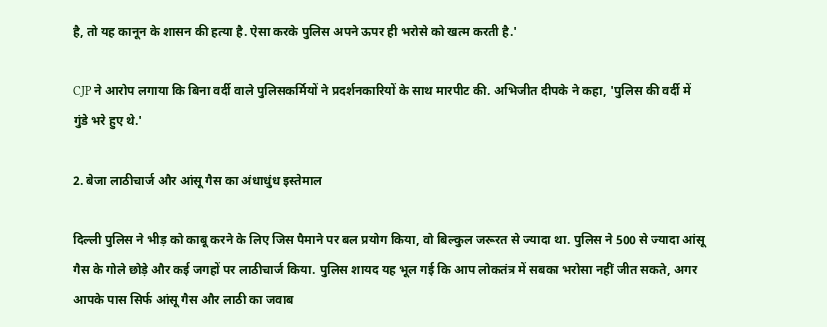है, तो यह कानून के शासन की हत्या है. ऐसा करके पुलिस अपने ऊपर ही भरोसे को खत्म करती है.'

CJP ने आरोप लगाया कि बिना वर्दी वाले पुलिसकर्मियों ने प्रदर्शनकारियों के साथ मारपीट की. अभिजीत दीपके ने कहा, 'पुलिस की वर्दी में गुंडे भरे हुए थे.'

2. बेजा लाठीचार्ज और आंसू गैस का अंधाधुंध इस्तेमाल

दिल्ली पुलिस ने भीड़ को काबू करने के लिए जिस पैमाने पर बल प्रयोग किया, वो बिल्कुल जरूरत से ज्यादा था. पुलिस ने 500 से ज्यादा आंसू गैस के गोले छोड़े और कई जगहों पर लाठीचार्ज किया. पुलिस शायद यह भूल गई कि आप लोकतंत्र में सबका भरोसा नहीं जीत सकते, अगर आपके पास सिर्फ आंसू गैस और लाठी का जवाब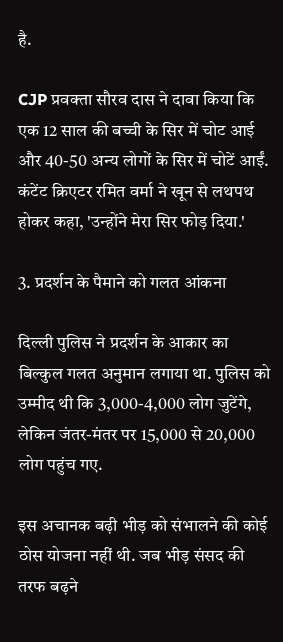है.

CJP प्रवक्ता सौरव दास ने दावा किया कि एक 12 साल की बच्ची के सिर में चोट आई और 40-50 अन्य लोगों के सिर में चोटें आईं. कंटेंट क्रिएटर रमित वर्मा ने खून से लथपथ होकर कहा, 'उन्होंने मेरा सिर फोड़ दिया.'

3. प्रदर्शन के पैमाने को गलत आंकना

दिल्ली पुलिस ने प्रदर्शन के आकार का बिल्कुल गलत अनुमान लगाया था. पुलिस को उम्मीद थी कि 3,000-4,000 लोग जुटेंगे, लेकिन जंतर-मंतर पर 15,000 से 20,000 लोग पहुंच गए.

इस अचानक बढ़ी भीड़ को संभालने की कोई ठोस योजना नहीं थी. जब भीड़ संसद की तरफ बढ़ने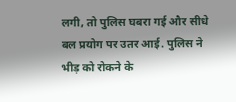लगी, तो पुलिस घबरा गई और सीधे बल प्रयोग पर उतर आई. पुलिस ने भीड़ को रोकने के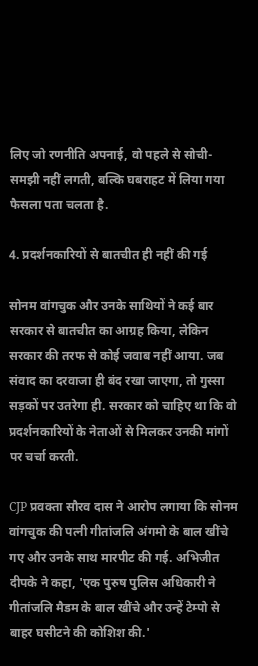लिए जो रणनीति अपनाई, वो पहले से सोची-समझी नहीं लगती, बल्कि घबराहट में लिया गया फैसला पता चलता है.

4. प्रदर्शनकारियों से बातचीत ही नहीं की गई

सोनम वांगचुक और उनके साथियों ने कई बार सरकार से बातचीत का आग्रह किया, लेकिन सरकार की तरफ से कोई जवाब नहीं आया. जब संवाद का दरवाजा ही बंद रखा जाएगा, तो गुस्सा सड़कों पर उतरेगा ही. सरकार को चाहिए था कि वो प्रदर्शनकारियों के नेताओं से मिलकर उनकी मांगों पर चर्चा करती.

CJP प्रवक्ता सौरव दास ने आरोप लगाया कि सोनम वांगचुक की पत्नी गीतांजलि अंगमो के बाल खींचे गए और उनके साथ मारपीट की गई. अभिजीत दीपके ने कहा, 'एक पुरुष पुलिस अधिकारी ने गीतांजलि मैडम के बाल खींचे और उन्हें टेम्पो से बाहर घसीटने की कोशिश की.'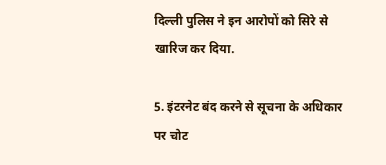दिल्ली पुलिस ने इन आरोपों को सिरे से खारिज कर दिया.

5. इंटरनेट बंद करने से सूचना के अधिकार पर चोट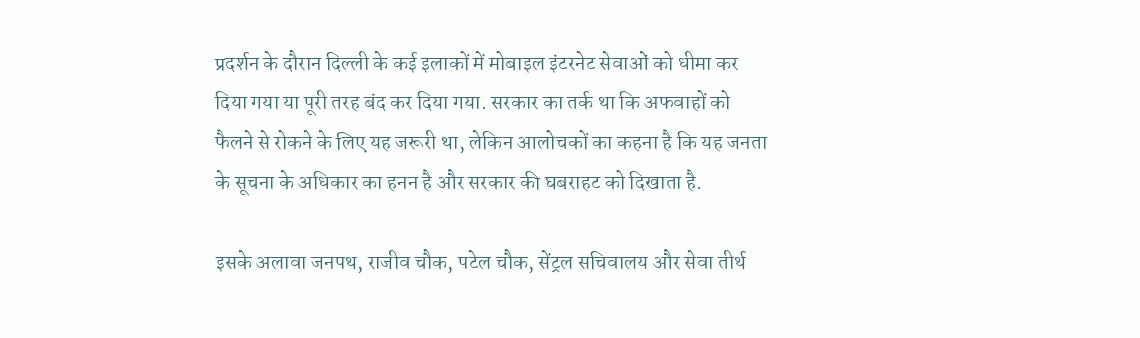प्रदर्शन के दौरान दिल्ली के कई इलाकों में मोबाइल इंटरनेट सेवाओं को धीमा कर दिया गया या पूरी तरह बंद कर दिया गया. सरकार का तर्क था कि अफवाहों को फैलने से रोकने के लिए यह जरूरी था, लेकिन आलोचकों का कहना है कि यह जनता के सूचना के अधिकार का हनन है और सरकार की घबराहट को दिखाता है.

इसके अलावा जनपथ, राजीव चौक, पटेल चौक, सेंट्रल सचिवालय और सेवा तीर्थ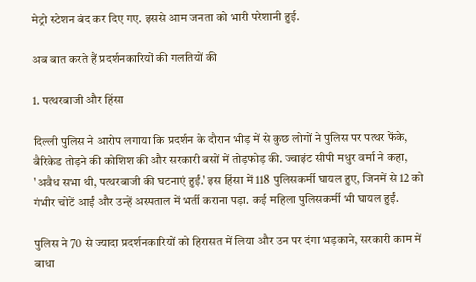मेट्रो स्टेशन बंद कर दिए गए. इससे आम जनता को भारी परेशानी हुई.

अब बात करते हैं प्रदर्शनकारियों की गलतियों की

1. पत्थरबाजी और हिंसा

दिल्ली पुलिस ने आरोप लगाया कि प्रदर्शन के दौरान भीड़ में से कुछ लोगों ने पुलिस पर पत्थर फेंके, बैरिकेड तोड़ने की कोशिश की और सरकारी बसों में तोड़फोड़ की. ज्वाइंट सीपी मधुर वर्मा ने कहा, 'अवैध सभा थी, पत्थरबाजी की घटनाएं हुईं.' इस हिंसा में 118 पुलिसकर्मी घायल हुए, जिनमें से 12 को गंभीर चोटें आईं और उन्हें अस्पताल में भर्ती कराना पड़ा. कई महिला पुलिसकर्मी भी घायल हुईं.

पुलिस ने 70 से ज्यादा प्रदर्शनकारियों को हिरासत में लिया और उन पर दंगा भड़काने, सरकारी काम में बाधा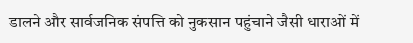डालने और सार्वजनिक संपत्ति को नुकसान पहुंचाने जैसी धाराओं में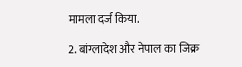मामला दर्ज किया.

2. बांग्लादेश और नेपाल का जिक्र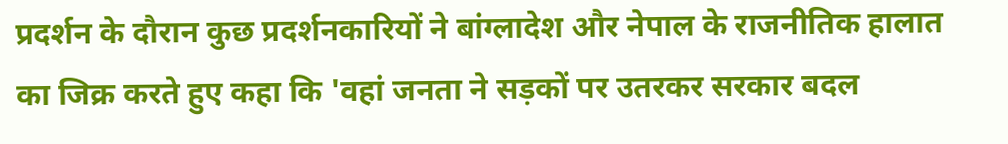प्रदर्शन के दौरान कुछ प्रदर्शनकारियों ने बांग्लादेश और नेपाल के राजनीतिक हालात का जिक्र करते हुए कहा कि 'वहां जनता ने सड़कों पर उतरकर सरकार बदल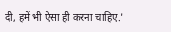दी, हमें भी ऐसा ही करना चाहिए.'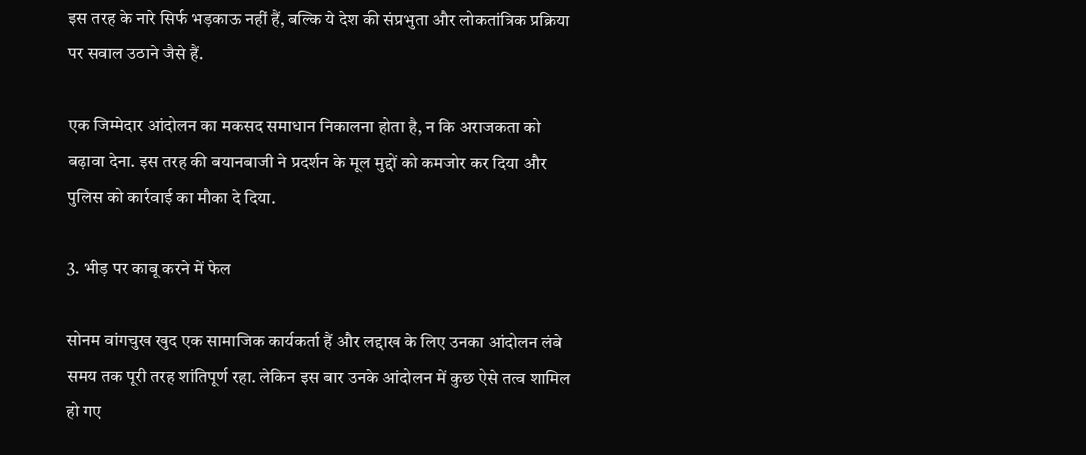इस तरह के नारे सिर्फ भड़काऊ नहीं हैं, बल्कि ये देश की संप्रभुता और लोकतांत्रिक प्रक्रिया पर सवाल उठाने जैसे हैं.

एक जिम्मेदार आंदोलन का मकसद समाधान निकालना होता है, न कि अराजकता को बढ़ावा देना. इस तरह की बयानबाजी ने प्रदर्शन के मूल मुद्दों को कमजोर कर दिया और पुलिस को कार्रवाई का मौका दे दिया.

3. भीड़ पर काबू करने में फेल

सोनम वांगचुख खुद एक सामाजिक कार्यकर्ता हैं और लद्दाख के लिए उनका आंदोलन लंबे समय तक पूरी तरह शांतिपूर्ण रहा. लेकिन इस बार उनके आंदोलन में कुछ ऐसे तत्व शामिल हो गए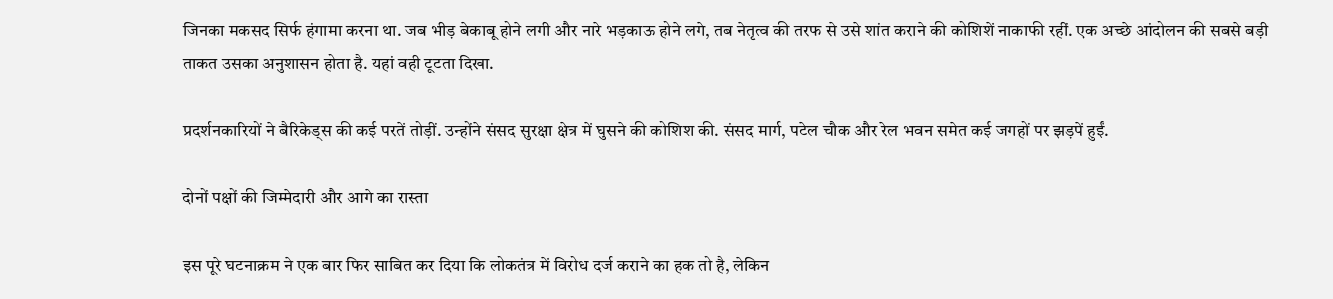जिनका मकसद सिर्फ हंगामा करना था. जब भीड़ बेकाबू होने लगी और नारे भड़काऊ होने लगे, तब नेतृत्व की तरफ से उसे शांत कराने की कोशिशें नाकाफी रहीं. एक अच्छे आंदोलन की सबसे बड़ी ताकत उसका अनुशासन होता है. यहां वही टूटता दिखा.

प्रदर्शनकारियों ने बैरिकेड्स की कई परतें तोड़ीं. उन्होंने संसद सुरक्षा क्षेत्र में घुसने की कोशिश की. संसद मार्ग, पटेल चौक और रेल भवन समेत कई जगहों पर झड़पें हुईं.

दोनों पक्षों की जिम्मेदारी और आगे का रास्ता

इस पूरे घटनाक्रम ने एक बार फिर साबित कर दिया कि लोकतंत्र में विरोध दर्ज कराने का हक तो है, लेकिन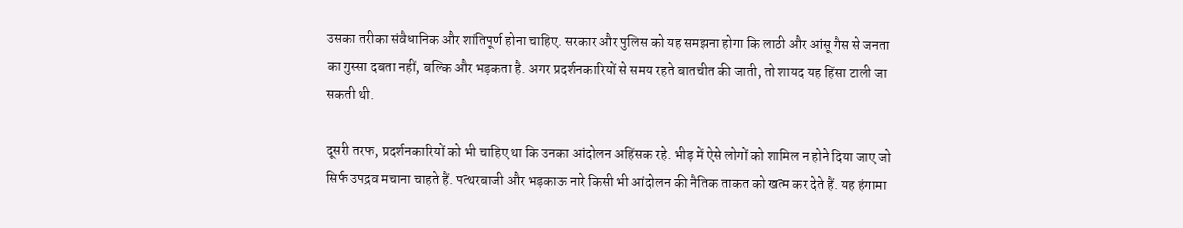उसका तरीका संवैधानिक और शांतिपूर्ण होना चाहिए. सरकार और पुलिस को यह समझना होगा कि लाठी और आंसू गैस से जनता का गुस्सा दबता नहीं, बल्कि और भड़कता है. अगर प्रदर्शनकारियों से समय रहते बातचीत की जाती, तो शायद यह हिंसा टाली जा सकती थी.

दूसरी तरफ, प्रदर्शनकारियों को भी चाहिए था कि उनका आंदोलन अहिंसक रहे. भीड़ में ऐसे लोगों को शामिल न होने दिया जाए जो सिर्फ उपद्रव मचाना चाहते हैं. पत्थरबाजी और भड़काऊ नारे किसी भी आंदोलन की नैतिक ताकत को खत्म कर देते हैं. यह हंगामा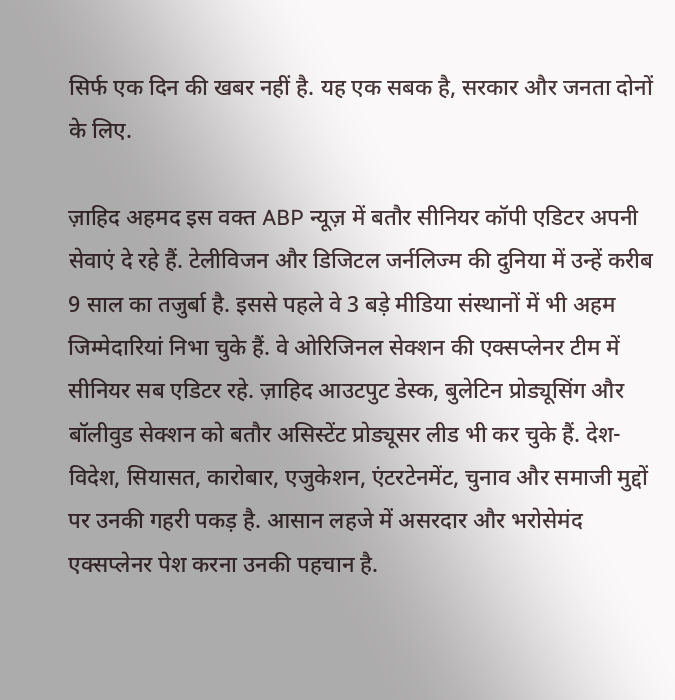सिर्फ एक दिन की खबर नहीं है. यह एक सबक है, सरकार और जनता दोनों के लिए.

ज़ाहिद अहमद इस वक्त ABP न्यूज़ में बतौर सीनियर कॉपी एडिटर अपनी सेवाएं दे रहे हैं. टेलीविजन और डिजिटल जर्नलिज्म की दुनिया में उन्हें करीब 9 साल का तजुर्बा है. इससे पहले वे 3 बड़े मीडिया संस्थानों में भी अहम जिम्मेदारियां निभा चुके हैं. वे ओरिजिनल सेक्शन की एक्सप्लेनर टीम में सीनियर सब एडिटर रहे. ज़ाहिद आउटपुट डेस्क, बुलेटिन प्रोड्यूसिंग और बॉलीवुड सेक्शन को बतौर असिस्टेंट प्रोड्यूसर लीड भी कर चुके हैं. देश-विदेश, सियासत, कारोबार, एजुकेशन, एंटरटेनमेंट, चुनाव और समाजी मुद्दों पर उनकी गहरी पकड़ है. आसान लहजे में असरदार और भरोसेमंद एक्सप्लेनर पेश करना उनकी पहचान है.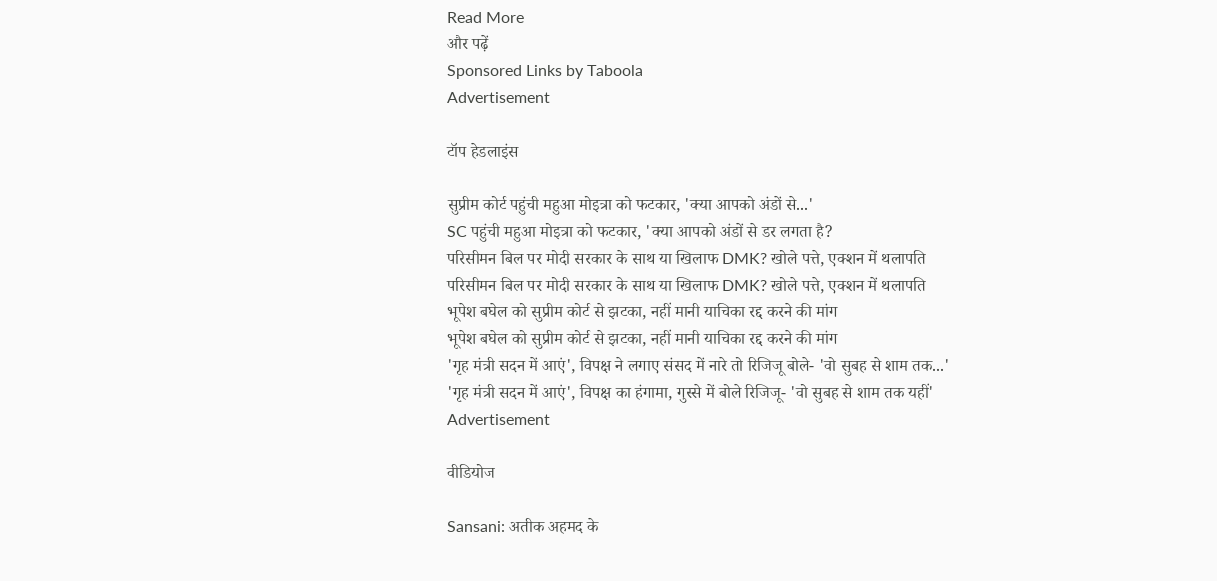Read More
और पढ़ें
Sponsored Links by Taboola
Advertisement

टॉप हेडलाइंस

सुप्रीम कोर्ट पहुंची महुआ मोइत्रा को फटकार, 'क्या आपको अंडों से...'
SC पहुंची महुआ मोइत्रा को फटकार, 'क्या आपको अंडों से डर लगता है?
परिसीमन बिल पर मोदी सरकार के साथ या खिलाफ DMK? खोले पत्ते, एक्शन में थलापति
परिसीमन बिल पर मोदी सरकार के साथ या खिलाफ DMK? खोले पत्ते, एक्शन में थलापति
भूपेश बघेल को सुप्रीम कोर्ट से झटका, नहीं मानी याचिका रद्द करने की मांग
भूपेश बघेल को सुप्रीम कोर्ट से झटका, नहीं मानी याचिका रद्द करने की मांग
'गृह मंत्री सदन में आएं', विपक्ष ने लगाए संसद में नारे तो रिजिजू बोले- 'वो सुबह से शाम तक...'
'गृह मंत्री सदन में आएं', विपक्ष का हंगामा, गुस्से में बोले रिजिजू- 'वो सुबह से शाम तक यहीं'
Advertisement

वीडियोज

Sansani: अतीक अहमद के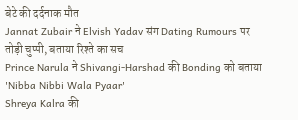बेटे की दर्दनाक मौत
Jannat Zubair ने Elvish Yadav संग Dating Rumours पर तोड़ी चुप्पी, बताया रिश्ते का सच
Prince Narula ने Shivangi-Harshad की Bonding को बताया 'Nibba Nibbi Wala Pyaar'
Shreya Kalra की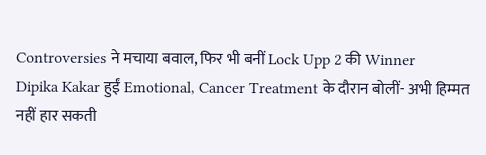Controversies ने मचाया बवाल, फिर भी बनीं Lock Upp 2 की Winner
Dipika Kakar हुईं Emotional, Cancer Treatment के दौरान बोलीं- अभी हिम्मत नहीं हार सकती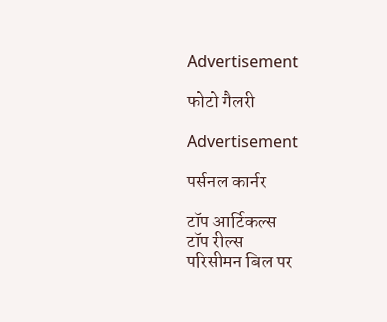Advertisement

फोटो गैलरी

Advertisement

पर्सनल कार्नर

टॉप आर्टिकल्स
टॉप रील्स
परिसीमन बिल पर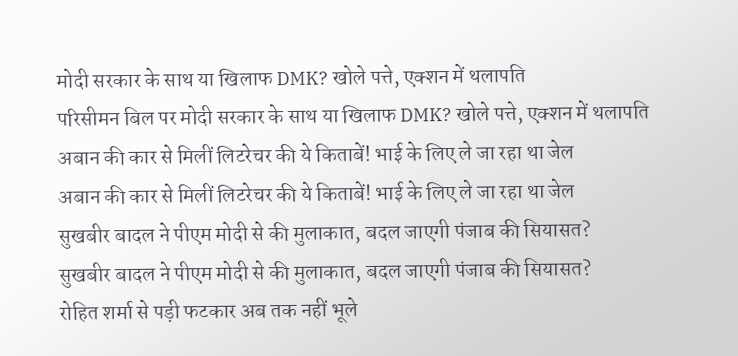मोदी सरकार के साथ या खिलाफ DMK? खोले पत्ते, एक्शन में थलापति
परिसीमन बिल पर मोदी सरकार के साथ या खिलाफ DMK? खोले पत्ते, एक्शन में थलापति
अबान की कार से मिलीं लिटरेचर की ये किताबें! भाई के लिए ले जा रहा था जेल
अबान की कार से मिलीं लिटरेचर की ये किताबें! भाई के लिए ले जा रहा था जेल
सुखबीर बादल ने पीएम मोदी से की मुलाकात, बदल जाएगी पंजाब की सियासत?
सुखबीर बादल ने पीएम मोदी से की मुलाकात, बदल जाएगी पंजाब की सियासत?
रोहित शर्मा से पड़ी फटकार अब तक नहीं भूले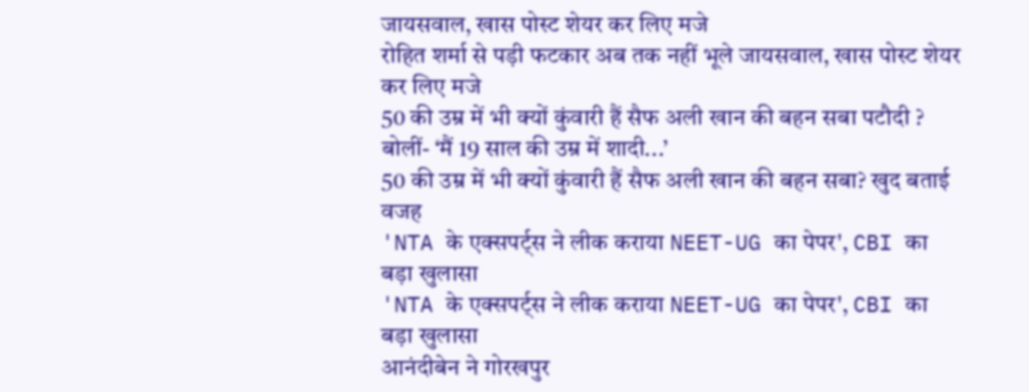जायसवाल, खास पोस्ट शेयर कर लिए मजे
रोहित शर्मा से पड़ी फटकार अब तक नहीं भूले जायसवाल, खास पोस्ट शेयर कर लिए मजे
50 की उम्र में भी क्यों कुंवारी हैं सैफ अली खान की बहन सबा पटौदी ? बोलीं- ‘मैं 19 साल की उम्र में शादी...’
50 की उम्र में भी क्यों कुंवारी हैं सैफ अली खान की बहन सबा? खुद बताई वजह
'NTA के एक्सपर्ट्स ने लीक कराया NEET-UG का पेपर', CBI का बड़ा खुलासा
'NTA के एक्सपर्ट्स ने लीक कराया NEET-UG का पेपर', CBI का बड़ा खुलासा
आनंदीबेन ने गोरखपुर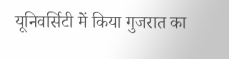यूनिवर्सिटी में किया गुजरात का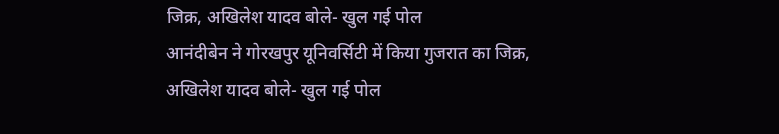जिक्र, अखिलेश यादव बोले- खुल गई पोल
आनंदीबेन ने गोरखपुर यूनिवर्सिटी में किया गुजरात का जिक्र, अखिलेश यादव बोले- खुल गई पोल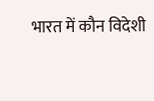भारत में कौन विदेशी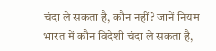चंदा ले सकता है, कौन नहीं? जानें नियम
भारत में कौन विदेशी चंदा ले सकता है,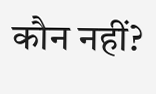कौन नहीं?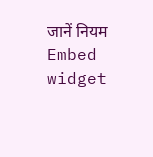जानें नियम
Embed widget